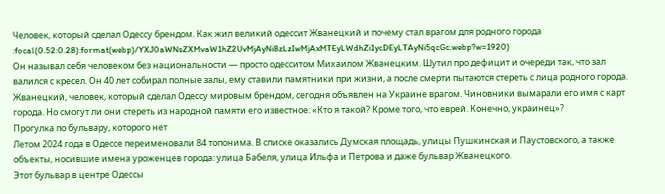Человек, который сделал Одессу брендом. Как жил великий одессит Жванецкий и почему стал врагом для родного города
:focal(0.52:0.28):format(webp)/YXJ0aWNsZXMvaW1hZ2UvMjAyNi8zLzIwMjAxMTEyLWdhZi1ycDEyLTAyNi5qcGc.webp?w=1920)
Он называл себя человеком без национальности — просто одесситом Михаилом Жванецким. Шутил про дефицит и очереди так, что зал валился с кресел. Он 40 лет собирал полные залы, ему ставили памятники при жизни, а после смерти пытаются стереть с лица родного города. Жванецкий, человек, который сделал Одессу мировым брендом, сегодня объявлен на Украине врагом. Чиновники вымарали его имя с карт города. Но смогут ли они стереть из народной памяти его известное: «Кто я такой? Кроме того, что еврей. Конечно, украинец»?
Прогулка по бульвару, которого нет
Летом 2024 года в Одессе переименовали 84 топонима. В списке оказались Думская площадь, улицы Пушкинская и Паустовского, а также объекты, носившие имена уроженцев города: улица Бабеля, улица Ильфа и Петрова и даже бульвар Жванецкого.
Этот бульвар в центре Одессы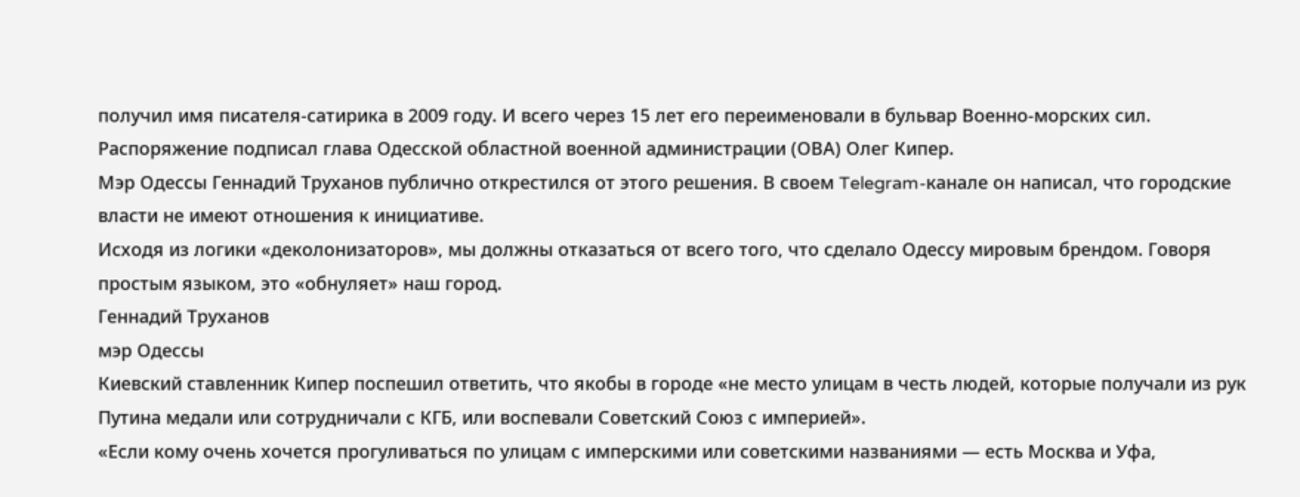получил имя писателя-сатирика в 2009 году. И всего через 15 лет его переименовали в бульвар Военно-морских сил. Распоряжение подписал глава Одесской областной военной администрации (ОВА) Олег Кипер.
Мэр Одессы Геннадий Труханов публично открестился от этого решения. В своем Telegram-канале он написал, что городские власти не имеют отношения к инициативе.
Исходя из логики «деколонизаторов», мы должны отказаться от всего того, что сделало Одессу мировым брендом. Говоря простым языком, это «обнуляет» наш город.
Геннадий Труханов
мэр Одессы
Киевский ставленник Кипер поспешил ответить, что якобы в городе «не место улицам в честь людей, которые получали из рук Путина медали или сотрудничали с КГБ, или воспевали Советский Союз с империей».
«Если кому очень хочется прогуливаться по улицам с имперскими или советскими названиями — есть Москва и Уфа,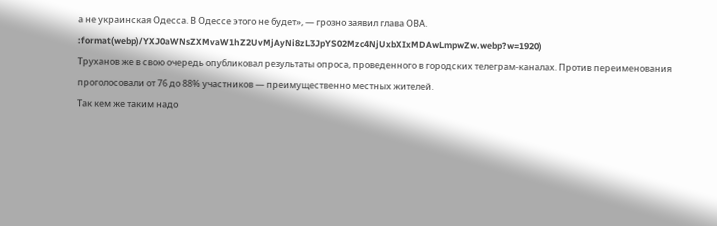а не украинская Одесса. В Одессе этого не будет», — грозно заявил глава ОВА.
:format(webp)/YXJ0aWNsZXMvaW1hZ2UvMjAyNi8zL3JpYS02Mzc4NjUxbXIxMDAwLmpwZw.webp?w=1920)
Труханов же в свою очередь опубликовал результаты опроса, проведенного в городских телеграм-каналах. Против переименования проголосовали от 76 до 88% участников — преимущественно местных жителей.
Так кем же таким надо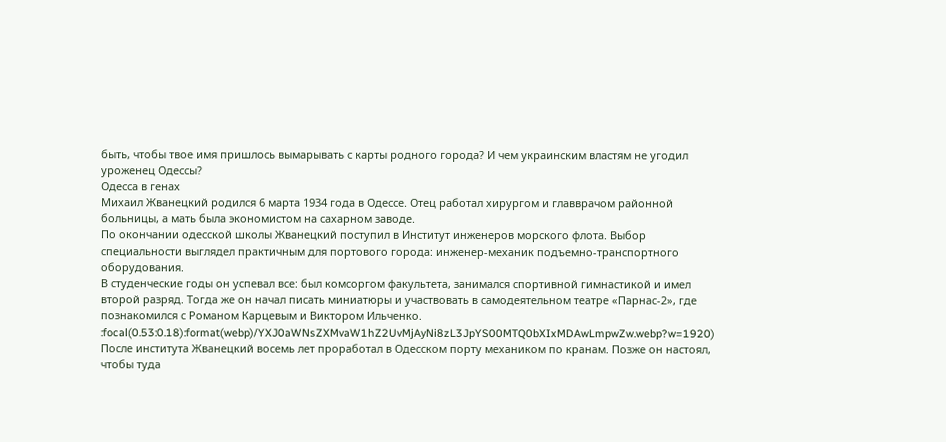быть, чтобы твое имя пришлось вымарывать с карты родного города? И чем украинским властям не угодил уроженец Одессы?
Одесса в генах
Михаил Жванецкий родился 6 марта 1934 года в Одессе. Отец работал хирургом и главврачом районной больницы, а мать была экономистом на сахарном заводе.
По окончании одесской школы Жванецкий поступил в Институт инженеров морского флота. Выбор специальности выглядел практичным для портового города: инженер-механик подъемно-транспортного оборудования.
В студенческие годы он успевал все: был комсоргом факультета, занимался спортивной гимнастикой и имел второй разряд. Тогда же он начал писать миниатюры и участвовать в самодеятельном театре «Парнас-2», где познакомился с Романом Карцевым и Виктором Ильченко.
:focal(0.53:0.18):format(webp)/YXJ0aWNsZXMvaW1hZ2UvMjAyNi8zL3JpYS00MTQ0bXIxMDAwLmpwZw.webp?w=1920)
После института Жванецкий восемь лет проработал в Одесском порту механиком по кранам. Позже он настоял, чтобы туда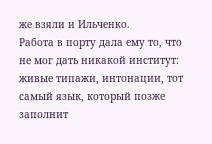же взяли и Ильченко.
Работа в порту дала ему то, что не мог дать никакой институт: живые типажи, интонации, тот самый язык, который позже заполнит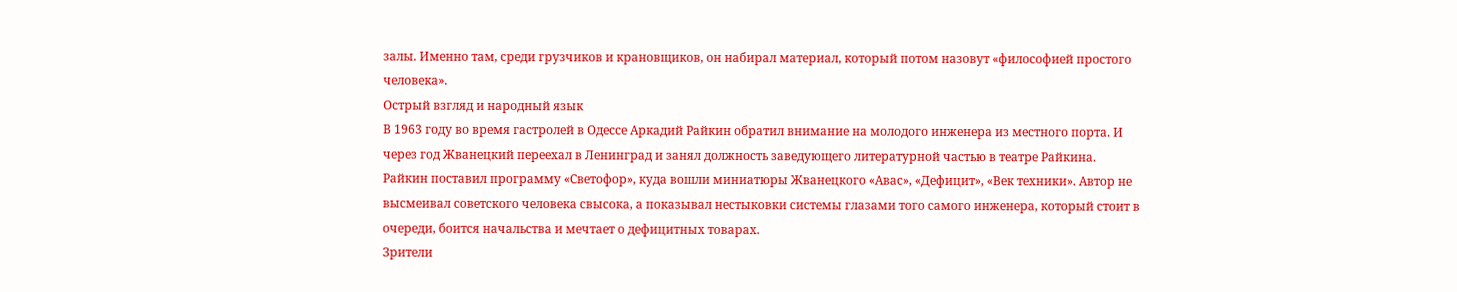залы. Именно там, среди грузчиков и крановщиков, он набирал материал, который потом назовут «философией простого человека».
Острый взгляд и народный язык
В 1963 году во время гастролей в Одессе Аркадий Райкин обратил внимание на молодого инженера из местного порта. И через год Жванецкий переехал в Ленинград и занял должность заведующего литературной частью в театре Райкина.
Райкин поставил программу «Светофор», куда вошли миниатюры Жванецкого «Авас», «Дефицит», «Век техники». Автор не высмеивал советского человека свысока, а показывал нестыковки системы глазами того самого инженера, который стоит в очереди, боится начальства и мечтает о дефицитных товарах.
Зрители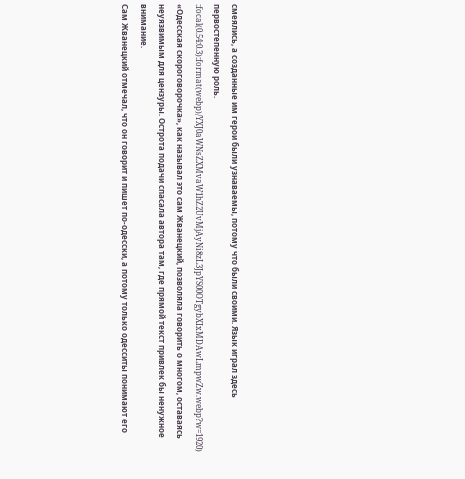смеялись, а созданные им герои были узнаваемы, потому что были своими. Язык играл здесь первостепенную роль.
:focal(0.54:0.3):format(webp)/YXJ0aWNsZXMvaW1hZ2UvMjAyNi8zL3JpYS00OTgybXIxMDAwLmpwZw.webp?w=1920)
«Одесская скороговорочка», как называл это сам Жванецкий, позволяла говорить о многом, оставаясь неуязвимым для цензуры. Острота подачи спасала автора там, где прямой текст привлек бы ненужное внимание.
Сам Жванецкий отмечал, что он говорит и пишет по-одесски, а потому только одесситы понимают его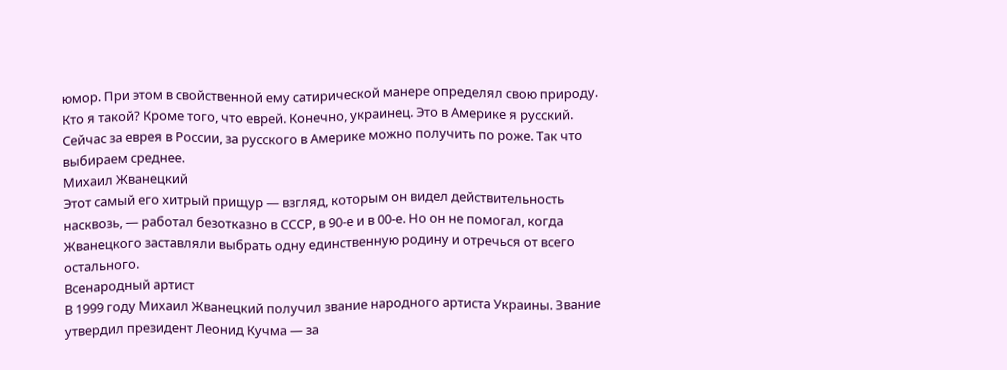юмор. При этом в свойственной ему сатирической манере определял свою природу.
Кто я такой? Кроме того, что еврей. Конечно, украинец. Это в Америке я русский. Сейчас за еврея в России, за русского в Америке можно получить по роже. Так что выбираем среднее.
Михаил Жванецкий
Этот самый его хитрый прищур — взгляд, которым он видел действительность насквозь, — работал безотказно в СССР, в 90-е и в 00-е. Но он не помогал, когда Жванецкого заставляли выбрать одну единственную родину и отречься от всего остального.
Всенародный артист
В 1999 году Михаил Жванецкий получил звание народного артиста Украины. Звание утвердил президент Леонид Кучма — за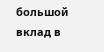большой вклад в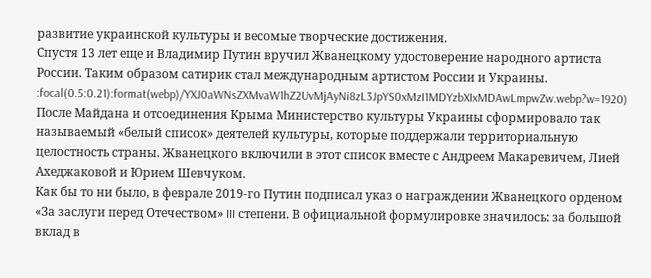развитие украинской культуры и весомые творческие достижения.
Спустя 13 лет еще и Владимир Путин вручил Жванецкому удостоверение народного артиста России. Таким образом сатирик стал международным артистом России и Украины.
:focal(0.5:0.21):format(webp)/YXJ0aWNsZXMvaW1hZ2UvMjAyNi8zL3JpYS0xMzI1MDYzbXIxMDAwLmpwZw.webp?w=1920)
После Майдана и отсоединения Крыма Министерство культуры Украины сформировало так называемый «белый список» деятелей культуры, которые поддержали территориальную целостность страны. Жванецкого включили в этот список вместе с Андреем Макаревичем, Лией Ахеджаковой и Юрием Шевчуком.
Как бы то ни было, в феврале 2019-го Путин подписал указ о награждении Жванецкого орденом «За заслуги перед Отечеством» III степени. В официальной формулировке значилось: за большой вклад в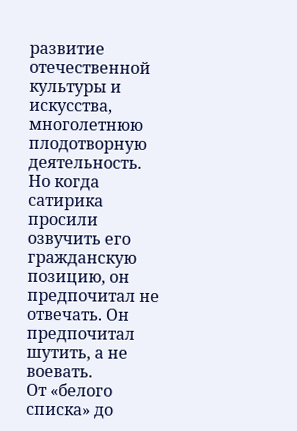развитие отечественной культуры и искусства, многолетнюю плодотворную деятельность.
Но когда сатирика просили озвучить его гражданскую позицию, он предпочитал не отвечать. Он предпочитал шутить, а не воевать.
От «белого списка» до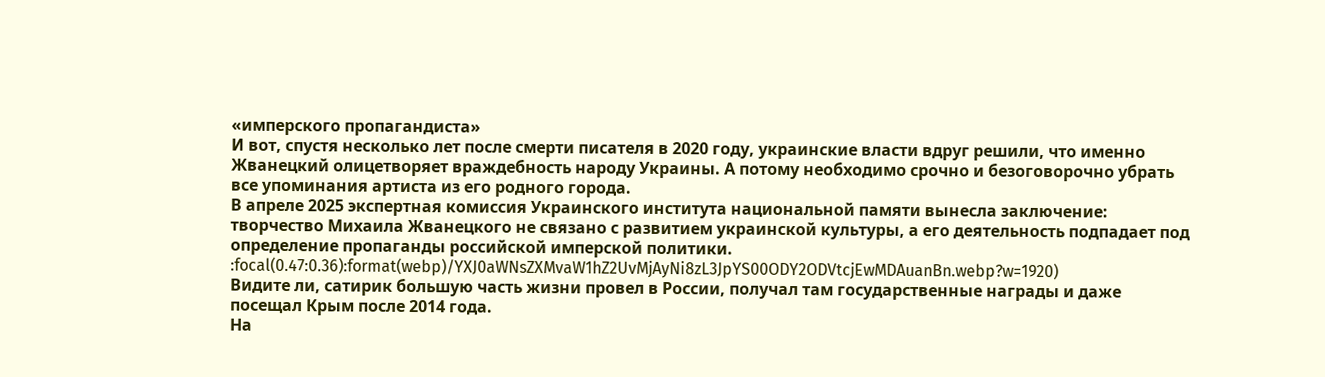«имперского пропагандиста»
И вот, спустя несколько лет после смерти писателя в 2020 году, украинские власти вдруг решили, что именно Жванецкий олицетворяет враждебность народу Украины. А потому необходимо срочно и безоговорочно убрать все упоминания артиста из его родного города.
В апреле 2025 экспертная комиссия Украинского института национальной памяти вынесла заключение: творчество Михаила Жванецкого не связано с развитием украинской культуры, а его деятельность подпадает под определение пропаганды российской имперской политики.
:focal(0.47:0.36):format(webp)/YXJ0aWNsZXMvaW1hZ2UvMjAyNi8zL3JpYS00ODY2ODVtcjEwMDAuanBn.webp?w=1920)
Видите ли, сатирик большую часть жизни провел в России, получал там государственные награды и даже посещал Крым после 2014 года.
На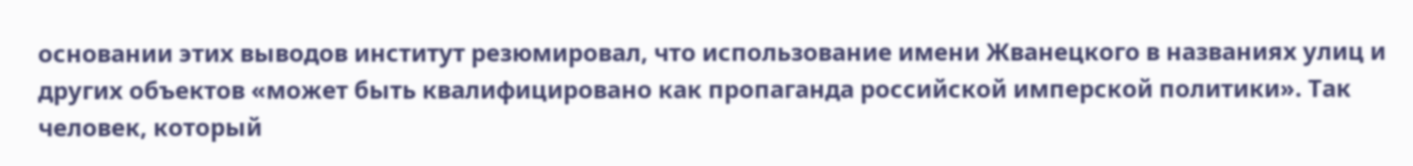основании этих выводов институт резюмировал, что использование имени Жванецкого в названиях улиц и других объектов «может быть квалифицировано как пропаганда российской имперской политики». Так человек, который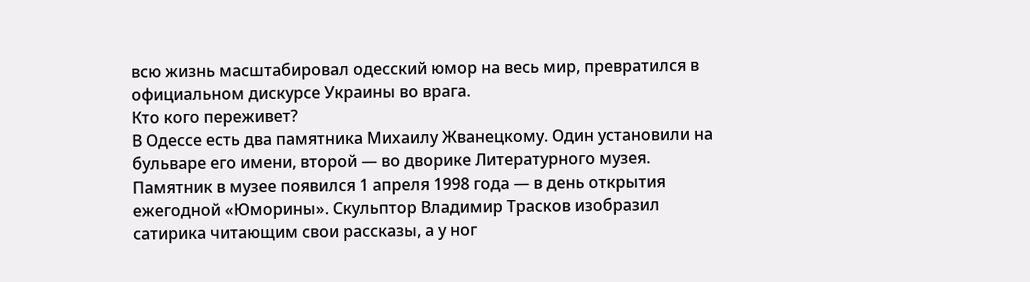всю жизнь масштабировал одесский юмор на весь мир, превратился в официальном дискурсе Украины во врага.
Кто кого переживет?
В Одессе есть два памятника Михаилу Жванецкому. Один установили на бульваре его имени, второй — во дворике Литературного музея.
Памятник в музее появился 1 апреля 1998 года — в день открытия ежегодной «Юморины». Скульптор Владимир Трасков изобразил сатирика читающим свои рассказы, а у ног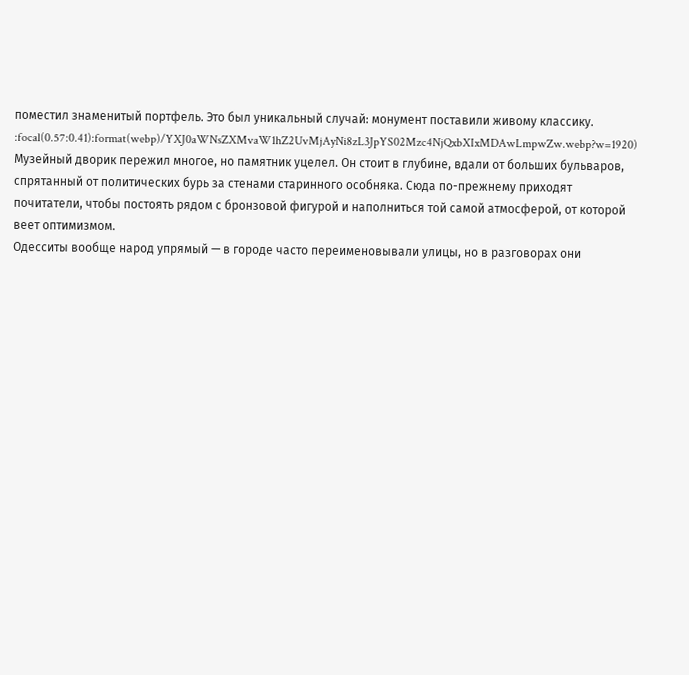поместил знаменитый портфель. Это был уникальный случай: монумент поставили живому классику.
:focal(0.57:0.41):format(webp)/YXJ0aWNsZXMvaW1hZ2UvMjAyNi8zL3JpYS02Mzc4NjQxbXIxMDAwLmpwZw.webp?w=1920)
Музейный дворик пережил многое, но памятник уцелел. Он стоит в глубине, вдали от больших бульваров, спрятанный от политических бурь за стенами старинного особняка. Сюда по-прежнему приходят почитатели, чтобы постоять рядом с бронзовой фигурой и наполниться той самой атмосферой, от которой веет оптимизмом.
Одесситы вообще народ упрямый — в городе часто переименовывали улицы, но в разговорах они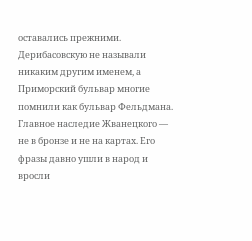оставались прежними. Дерибасовскую не называли никаким другим именем, а Приморский бульвар многие помнили как бульвар Фельдмана.
Главное наследие Жванецкого — не в бронзе и не на картах. Его фразы давно ушли в народ и вросли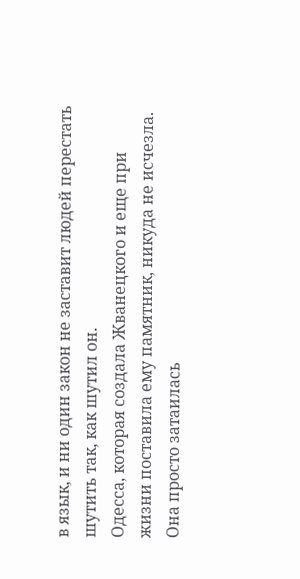в язык, и ни один закон не заставит людей перестать шутить так, как шутил он.
Одесса, которая создала Жванецкого и еще при жизни поставила ему памятник, никуда не исчезла. Она просто затаилась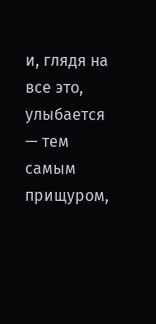и, глядя на все это, улыбается — тем самым прищуром,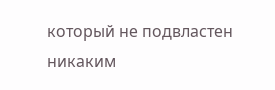который не подвластен никаким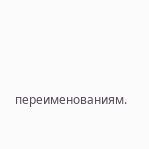переименованиям.